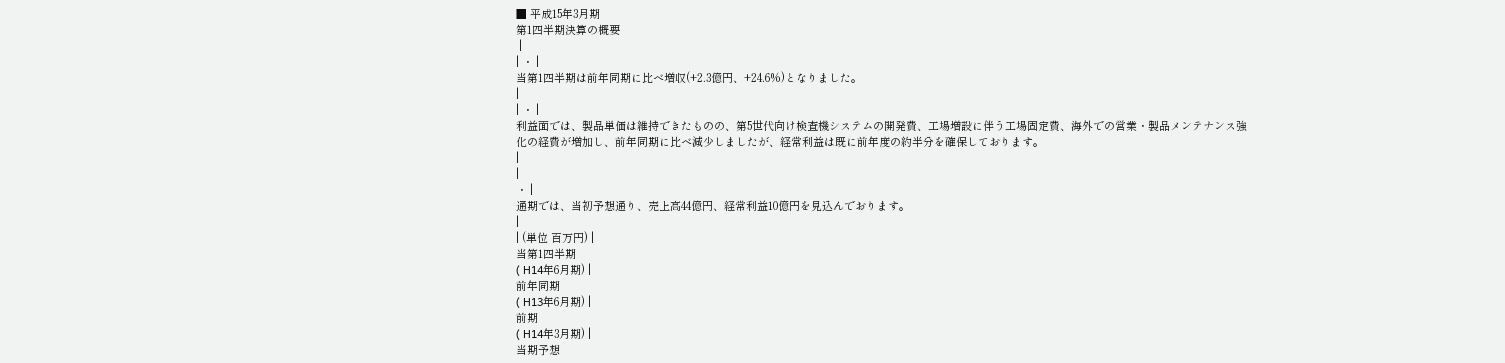■ 平成15年3月期
第1四半期決算の概要
 |
| ・ |
当第1四半期は前年同期に比べ増収(+2.3億円、+24.6%)となりました。
|
| ・ |
利益面では、製品単価は維持できたものの、第5世代向け検査機システムの開発費、工場増設に伴う工場固定費、海外での営業・製品メンテナンス強化の経費が増加し、前年同期に比べ減少しましたが、経常利益は既に前年度の約半分を確保しております。
|
|
・ |
通期では、当初予想通り、売上高44億円、経常利益10億円を見込んでおります。
|
| (単位 百万円) |
当第1四半期
( H14年6月期) |
前年同期
( H13年6月期) |
前期
( H14年3月期) |
当期予想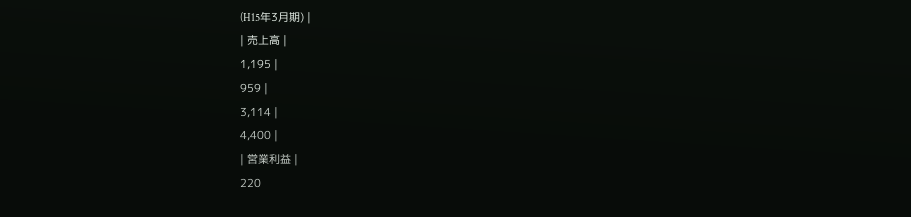(H15年3月期) |
| 売上高 |
1,195 |
959 |
3,114 |
4,400 |
| 営業利益 |
220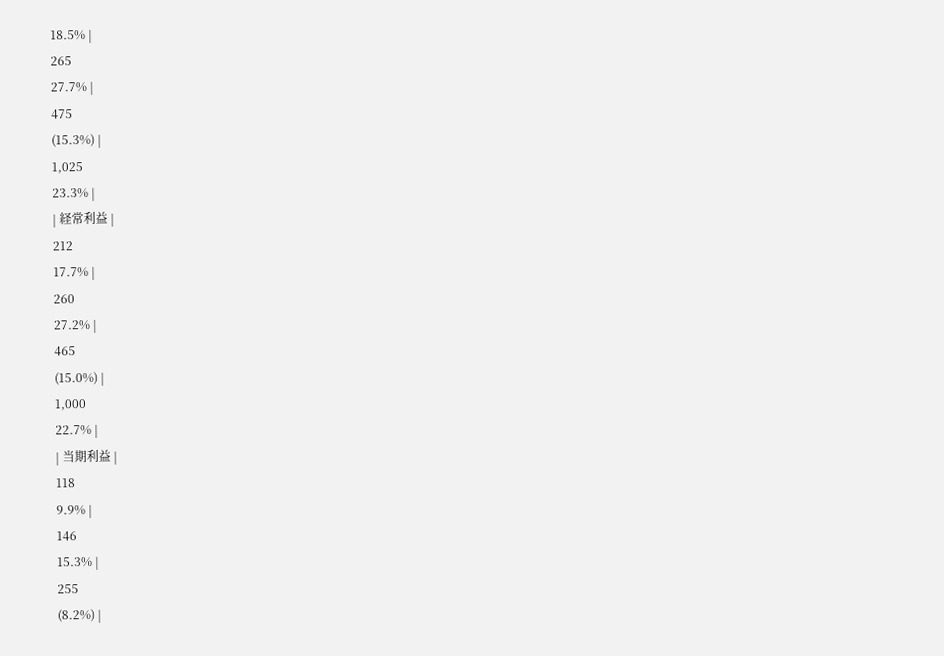18.5% |
265
27.7% |
475
(15.3%) |
1,025
23.3% |
| 経常利益 |
212
17.7% |
260
27.2% |
465
(15.0%) |
1,000
22.7% |
| 当期利益 |
118
9.9% |
146
15.3% |
255
(8.2%) |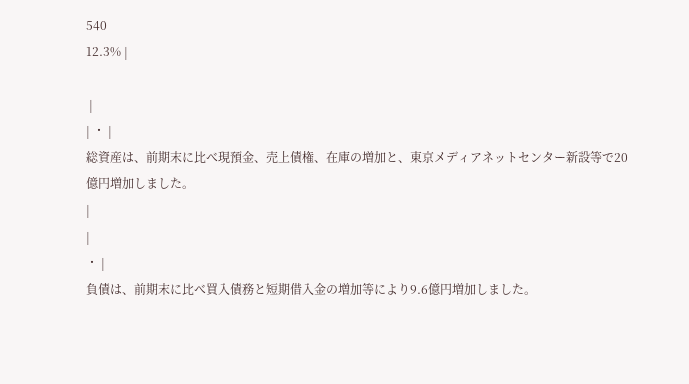540
12.3% |

 |
| ・ |
総資産は、前期末に比べ現預金、売上債権、在庫の増加と、東京メディアネットセンター新設等で20億円増加しました。
|
|
・ |
負債は、前期末に比べ買入債務と短期借入金の増加等により9.6億円増加しました。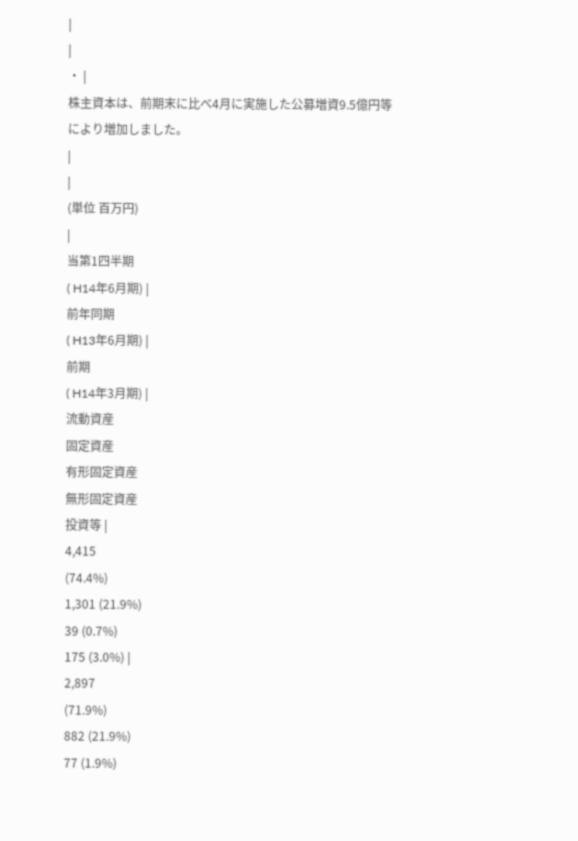|
|
・ |
株主資本は、前期末に比べ4月に実施した公募増資9.5億円等により増加しました。
|
|
(単位 百万円)
|
当第1四半期
( H14年6月期) |
前年同期
( H13年6月期) |
前期
( H14年3月期) |
流動資産
固定資産
有形固定資産
無形固定資産
投資等 |
4,415
(74.4%)
1,301 (21.9%)
39 (0.7%)
175 (3.0%) |
2,897
(71.9%)
882 (21.9%)
77 (1.9%)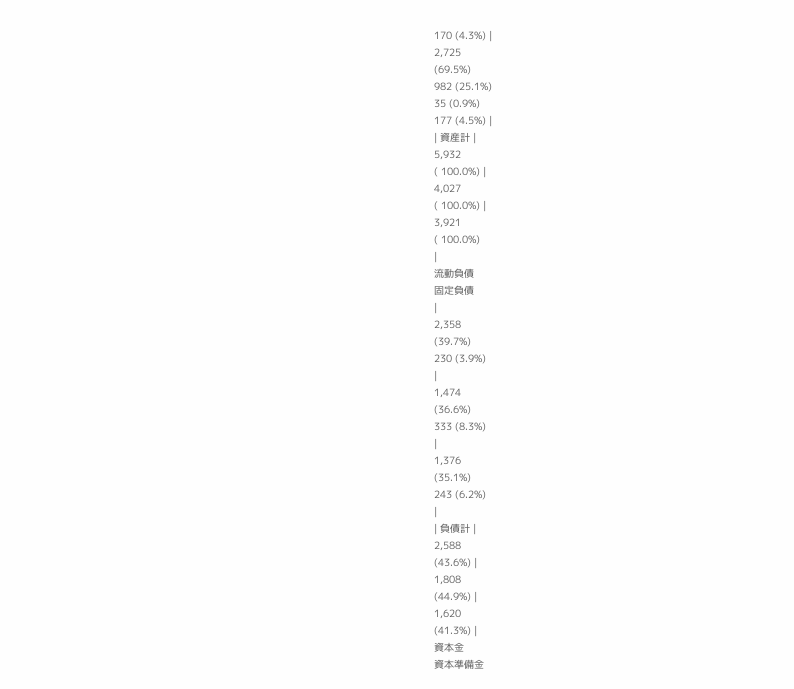170 (4.3%) |
2,725
(69.5%)
982 (25.1%)
35 (0.9%)
177 (4.5%) |
| 資産計 |
5,932
( 100.0%) |
4,027
( 100.0%) |
3,921
( 100.0%)
|
流動負債
固定負債
|
2,358
(39.7%)
230 (3.9%)
|
1,474
(36.6%)
333 (8.3%)
|
1,376
(35.1%)
243 (6.2%)
|
| 負債計 |
2,588
(43.6%) |
1,808
(44.9%) |
1,620
(41.3%) |
資本金
資本準備金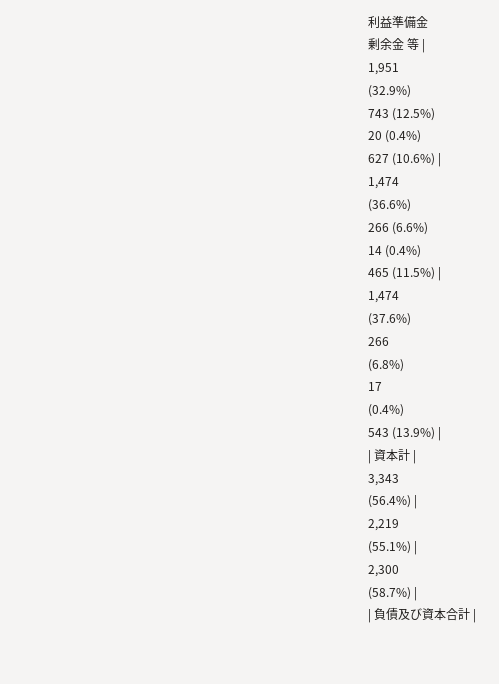利益準備金
剰余金 等 |
1,951
(32.9%)
743 (12.5%)
20 (0.4%)
627 (10.6%) |
1,474
(36.6%)
266 (6.6%)
14 (0.4%)
465 (11.5%) |
1,474
(37.6%)
266
(6.8%)
17
(0.4%)
543 (13.9%) |
| 資本計 |
3,343
(56.4%) |
2,219
(55.1%) |
2,300
(58.7%) |
| 負債及び資本合計 |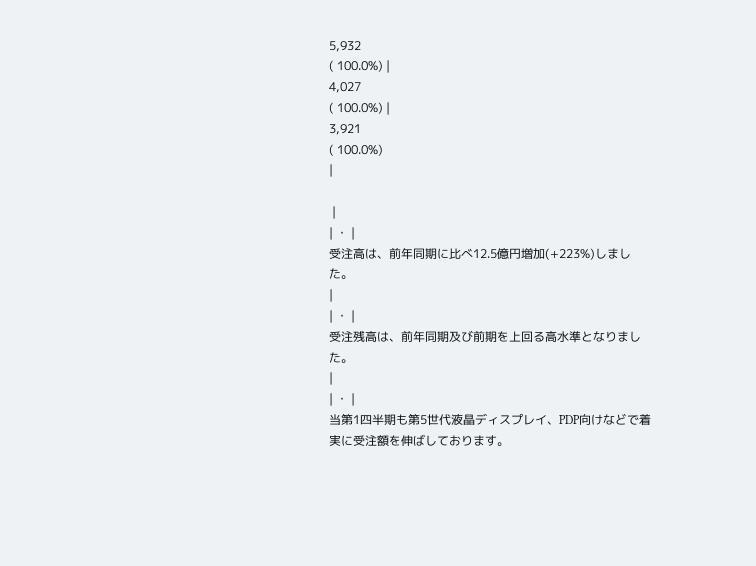5,932
( 100.0%) |
4,027
( 100.0%) |
3,921
( 100.0%)
|

 |
| ・ |
受注高は、前年同期に比べ12.5億円増加(+223%)しました。
|
| ・ |
受注残高は、前年同期及び前期を上回る高水準となりました。
|
| ・ |
当第1四半期も第5世代液晶ディスプレイ、PDP向けなどで着実に受注額を伸ばしております。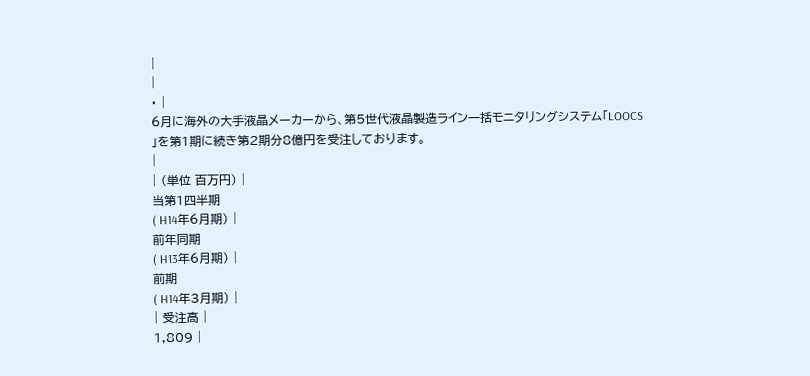|
|
・ |
6月に海外の大手液晶メーカーから、第5世代液晶製造ライン一括モニタリングシステム「LOOCS
」を第1期に続き第2期分8億円を受注しております。
|
| (単位 百万円) |
当第1四半期
( H14年6月期) |
前年同期
( H13年6月期) |
前期
( H14年3月期) |
| 受注高 |
1,809 |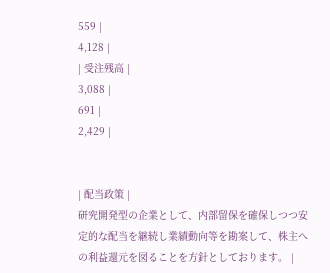559 |
4,128 |
| 受注残高 |
3,088 |
691 |
2,429 |


| 配当政策 |
研究開発型の企業として、内部留保を確保しつつ安定的な配当を継続し業績動向等を勘案して、株主への利益還元を図ることを方針としております。 |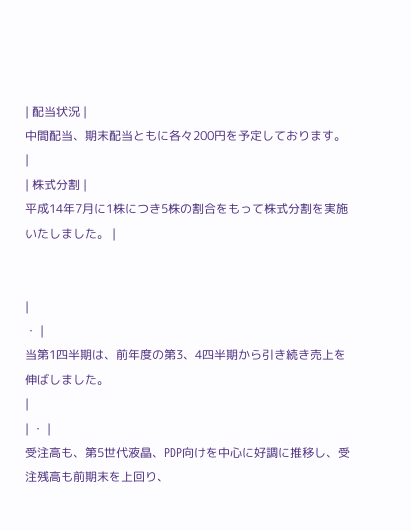| 配当状況 |
中間配当、期末配当ともに各々200円を予定しております。
|
| 株式分割 |
平成14年7月に1株につき5株の割合をもって株式分割を実施いたしました。 |


|
・ |
当第1四半期は、前年度の第3、4四半期から引き続き売上を伸ばしました。
|
| ・ |
受注高も、第5世代液晶、PDP向けを中心に好調に推移し、受注残高も前期末を上回り、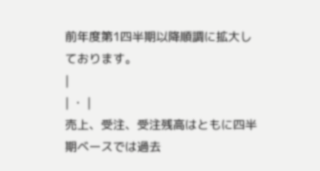前年度第1四半期以降順調に拡大しております。
|
| ・ |
売上、受注、受注残高はともに四半期ベースでは過去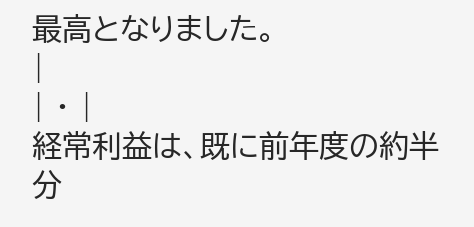最高となりました。
|
| ・ |
経常利益は、既に前年度の約半分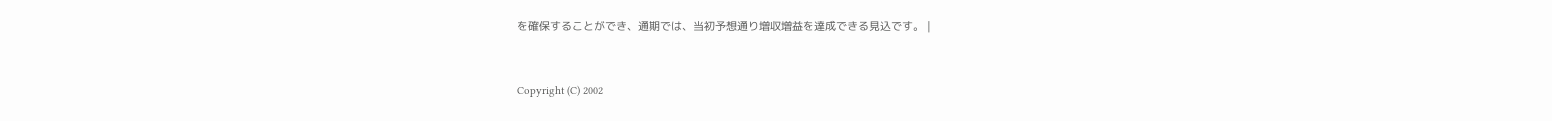を確保することができ、通期では、当初予想通り増収増益を達成できる見込です。 |


Copyright (C) 2002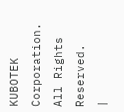KUBOTEK Corporation. All Rights Reserved.
|